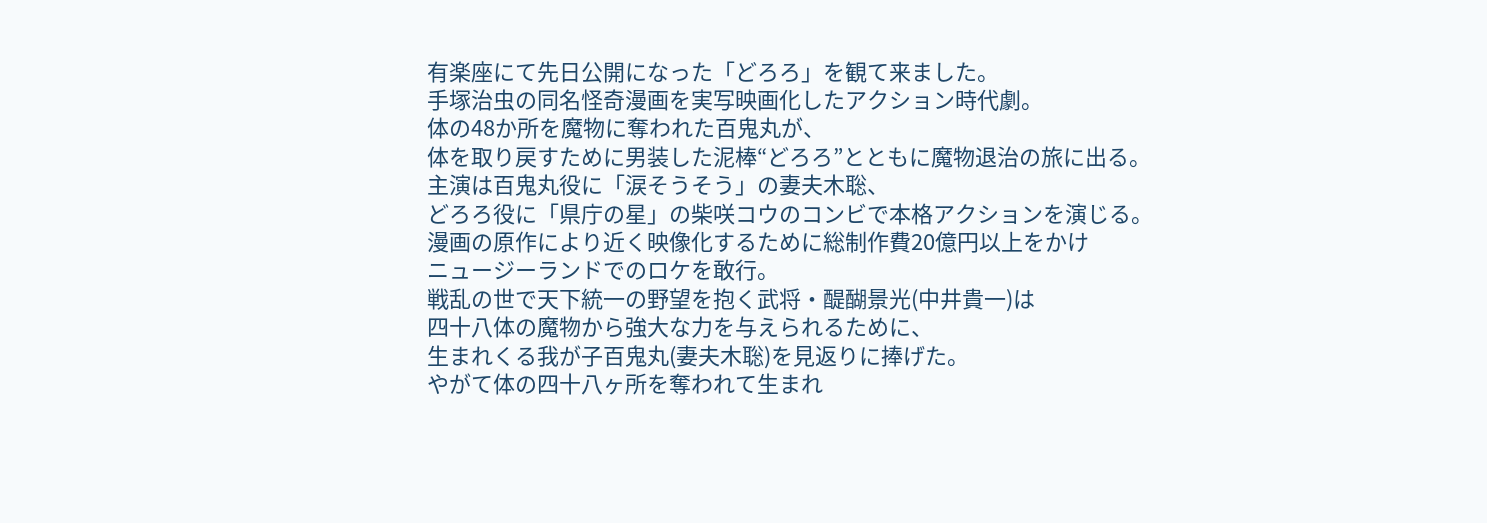有楽座にて先日公開になった「どろろ」を観て来ました。
手塚治虫の同名怪奇漫画を実写映画化したアクション時代劇。
体の48か所を魔物に奪われた百鬼丸が、
体を取り戻すために男装した泥棒“どろろ”とともに魔物退治の旅に出る。
主演は百鬼丸役に「涙そうそう」の妻夫木聡、
どろろ役に「県庁の星」の柴咲コウのコンビで本格アクションを演じる。
漫画の原作により近く映像化するために総制作費20億円以上をかけ
ニュージーランドでのロケを敢行。
戦乱の世で天下統一の野望を抱く武将・醍醐景光(中井貴一)は
四十八体の魔物から強大な力を与えられるために、
生まれくる我が子百鬼丸(妻夫木聡)を見返りに捧げた。
やがて体の四十八ヶ所を奪われて生まれ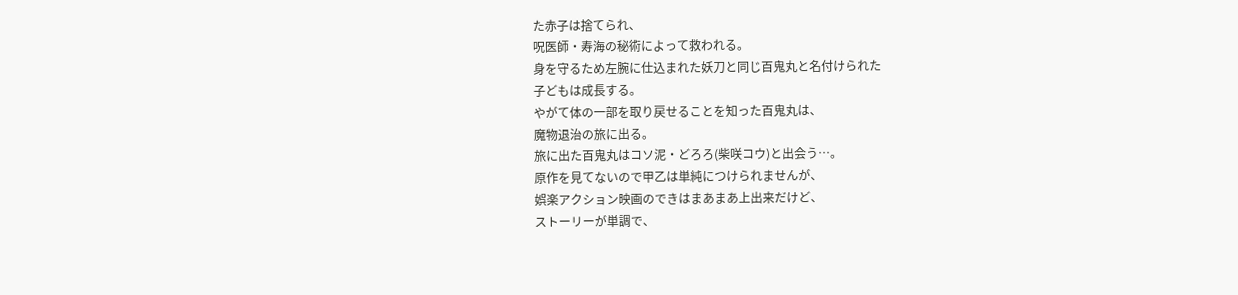た赤子は捨てられ、
呪医師・寿海の秘術によって救われる。
身を守るため左腕に仕込まれた妖刀と同じ百鬼丸と名付けられた
子どもは成長する。
やがて体の一部を取り戻せることを知った百鬼丸は、
魔物退治の旅に出る。
旅に出た百鬼丸はコソ泥・どろろ(柴咲コウ)と出会う…。
原作を見てないので甲乙は単純につけられませんが、
娯楽アクション映画のできはまあまあ上出来だけど、
ストーリーが単調で、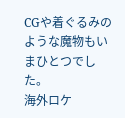CGや着ぐるみのような魔物もいまひとつでした。
海外ロケ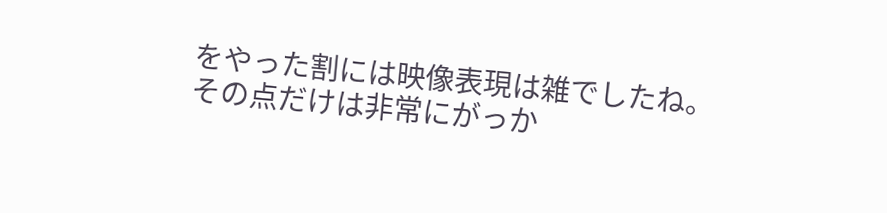をやった割には映像表現は雑でしたね。
その点だけは非常にがっか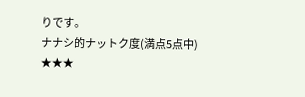りです。
ナナシ的ナットク度(満点5点中)
★★★